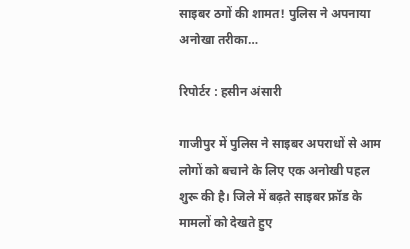साइबर ठगों की शामत! पुलिस ने अपनाया अनोखा तरीका…

रिपोर्टर : हसीन अंसारी

गाजीपुर में पुलिस ने साइबर अपराधों से आम लोगों को बचाने के लिए एक अनोखी पहल शुरू की है। जिले में बढ़ते साइबर फ्रॉड के मामलों को देखते हुए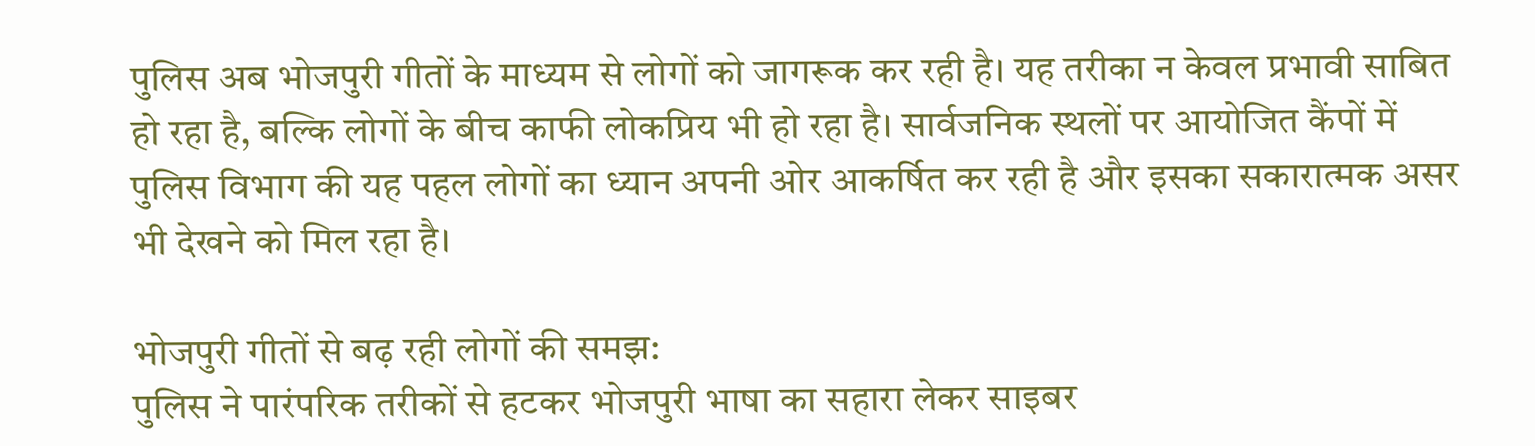पुलिस अब भोजपुरी गीतों के माध्यम से लोगों को जागरूक कर रही है। यह तरीका न केवल प्रभावी साबित हो रहा है, बल्कि लोगों के बीच काफी लोकप्रिय भी हो रहा है। सार्वजनिक स्थलों पर आयोजित कैंपों में पुलिस विभाग की यह पहल लोगों का ध्यान अपनी ओर आकर्षित कर रही है और इसका सकारात्मक असर भी देखने को मिल रहा है।

भोजपुरी गीतों से बढ़ रही लोगों की समझ:
पुलिस ने पारंपरिक तरीकों से हटकर भोजपुरी भाषा का सहारा लेकर साइबर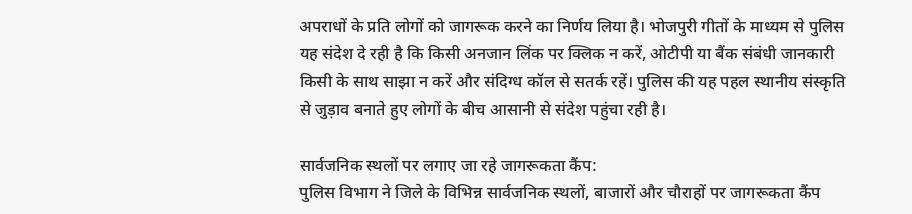अपराधों के प्रति लोगों को जागरूक करने का निर्णय लिया है। भोजपुरी गीतों के माध्यम से पुलिस यह संदेश दे रही है कि किसी अनजान लिंक पर क्लिक न करें, ओटीपी या बैंक संबंधी जानकारी किसी के साथ साझा न करें और संदिग्ध कॉल से सतर्क रहें। पुलिस की यह पहल स्थानीय संस्कृति से जुड़ाव बनाते हुए लोगों के बीच आसानी से संदेश पहुंचा रही है।

सार्वजनिक स्थलों पर लगाए जा रहे जागरूकता कैंप:
पुलिस विभाग ने जिले के विभिन्न सार्वजनिक स्थलों, बाजारों और चौराहों पर जागरूकता कैंप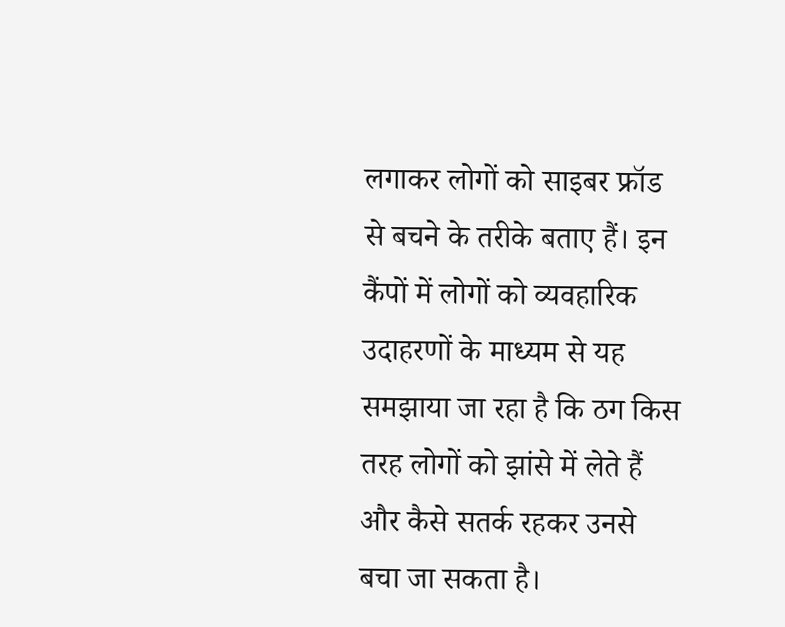लगाकर लोगों को साइबर फ्रॉड से बचने के तरीके बताए हैं। इन कैंपों में लोगों को व्यवहारिक उदाहरणों के माध्यम से यह समझाया जा रहा है कि ठग किस तरह लोगों को झांसे में लेते हैं और कैसे सतर्क रहकर उनसे बचा जा सकता है।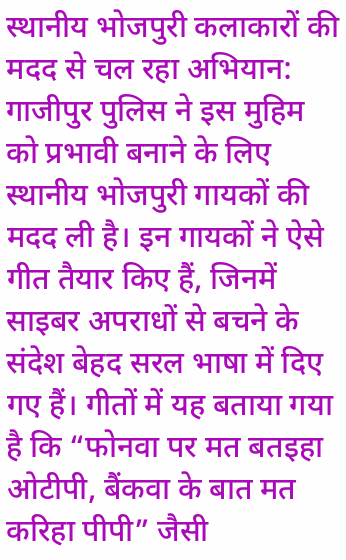स्थानीय भोजपुरी कलाकारों की मदद से चल रहा अभियान:
गाजीपुर पुलिस ने इस मुहिम को प्रभावी बनाने के लिए स्थानीय भोजपुरी गायकों की मदद ली है। इन गायकों ने ऐसे गीत तैयार किए हैं, जिनमें साइबर अपराधों से बचने के संदेश बेहद सरल भाषा में दिए गए हैं। गीतों में यह बताया गया है कि “फोनवा पर मत बतइहा ओटीपी, बैंकवा के बात मत करिहा पीपी” जैसी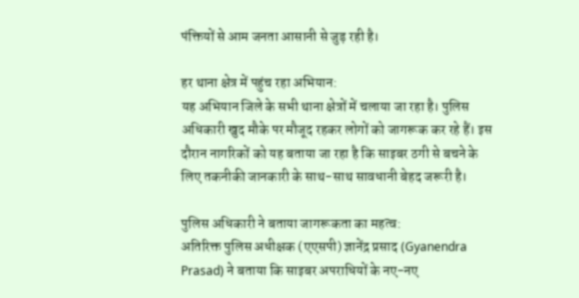पंक्तियों से आम जनता आसानी से जुड़ रही है।

हर थाना क्षेत्र में पहुंच रहा अभियान:
यह अभियान जिले के सभी थाना क्षेत्रों में चलाया जा रहा है। पुलिस अधिकारी खुद मौके पर मौजूद रहकर लोगों को जागरूक कर रहे हैं। इस दौरान नागरिकों को यह बताया जा रहा है कि साइबर ठगी से बचने के लिए तकनीकी जानकारी के साथ-साथ सावधानी बेहद जरूरी है।

पुलिस अधिकारी ने बताया जागरूकता का महत्व:
अतिरिक्त पुलिस अधीक्षक (एएसपी) ज्ञानेंद्र प्रसाद (Gyanendra Prasad) ने बताया कि साइबर अपराधियों के नए-नए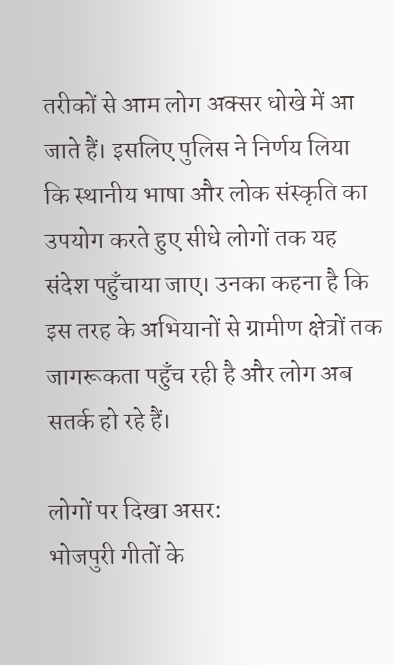तरीकों से आम लोग अक्सर धोखे में आ जाते हैं। इसलिए पुलिस ने निर्णय लिया कि स्थानीय भाषा और लोक संस्कृति का उपयोग करते हुए सीधे लोगों तक यह संदेश पहुँचाया जाए। उनका कहना है कि इस तरह के अभियानों से ग्रामीण क्षेत्रों तक जागरूकता पहुँच रही है और लोग अब सतर्क हो रहे हैं।

लोगों पर दिखा असर:
भोजपुरी गीतों के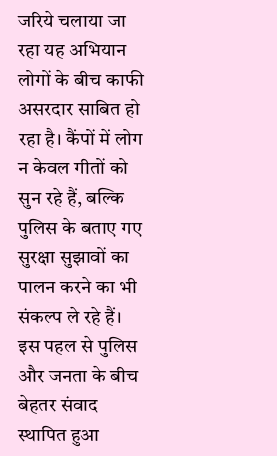जरिये चलाया जा रहा यह अभियान लोगों के बीच काफी असरदार साबित हो रहा है। कैंपों में लोग न केवल गीतों को सुन रहे हैं, बल्कि पुलिस के बताए गए सुरक्षा सुझावों का पालन करने का भी संकल्प ले रहे हैं। इस पहल से पुलिस और जनता के बीच बेहतर संवाद स्थापित हुआ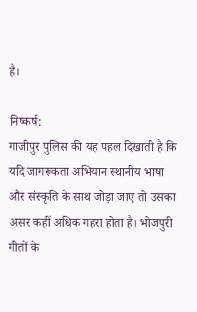है।

निष्कर्ष:
गाजीपुर पुलिस की यह पहल दिखाती है कि यदि जागरूकता अभियान स्थानीय भाषा और संस्कृति के साथ जोड़ा जाए तो उसका असर कहीं अधिक गहरा होता है। भोजपुरी गीतों के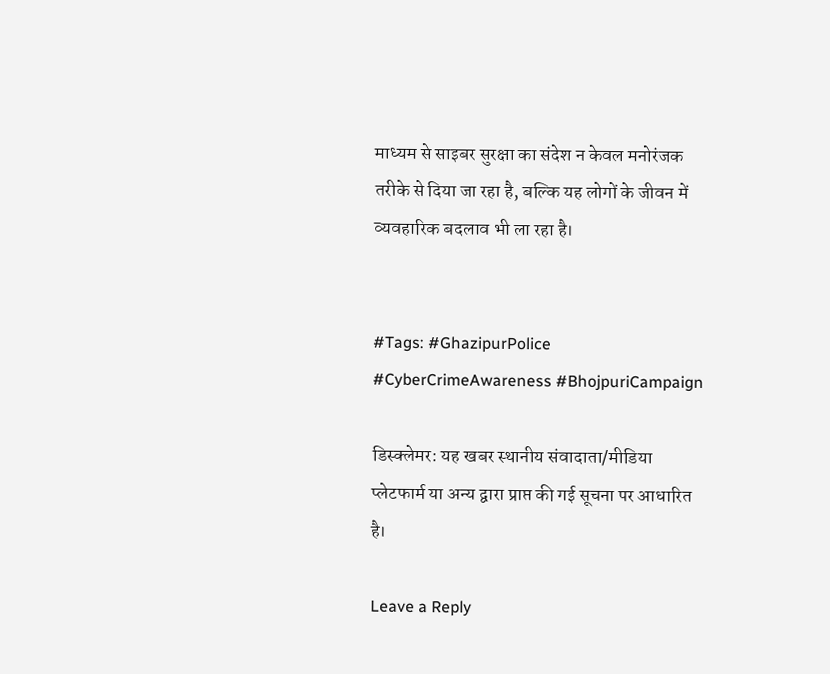माध्यम से साइबर सुरक्षा का संदेश न केवल मनोरंजक तरीके से दिया जा रहा है, बल्कि यह लोगों के जीवन में व्यवहारिक बदलाव भी ला रहा है।


#Tags: #GhazipurPolice #CyberCrimeAwareness #BhojpuriCampaign

डिस्क्लेमर: यह खबर स्थानीय संवादाता/मीडिया प्लेटफार्म या अन्य द्वारा प्राप्त की गई सूचना पर आधारित है।

Leave a Reply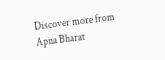Discover more from Apna Bharat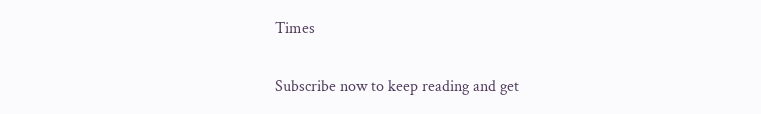Times

Subscribe now to keep reading and get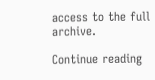access to the full archive.

Continue reading